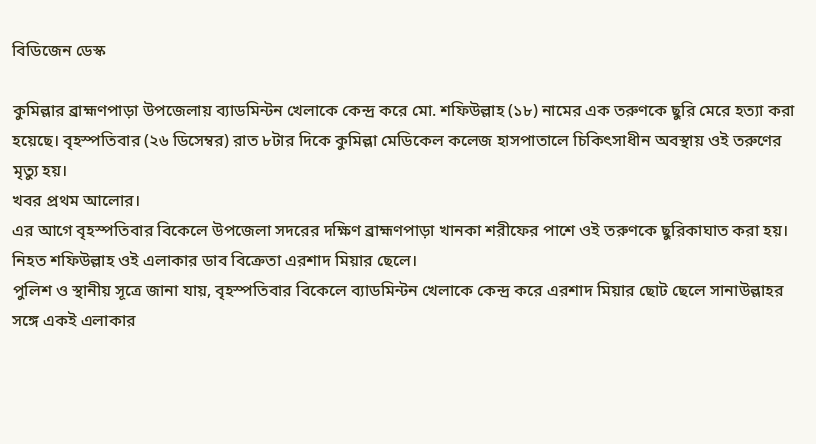বিডিজেন ডেস্ক

কুমিল্লার ব্রাহ্মণপাড়া উপজেলায় ব্যাডমিন্টন খেলাকে কেন্দ্র করে মো. শফিউল্লাহ (১৮) নামের এক তরুণকে ছুরি মেরে হত্যা করা হয়েছে। বৃহস্পতিবার (২৬ ডিসেম্বর) রাত ৮টার দিকে কুমিল্লা মেডিকেল কলেজ হাসপাতালে চিকিৎসাধীন অবস্থায় ওই তরুণের মৃত্যু হয়।
খবর প্রথম আলোর।
এর আগে বৃহস্পতিবার বিকেলে উপজেলা সদরের দক্ষিণ ব্রাহ্মণপাড়া খানকা শরীফের পাশে ওই তরুণকে ছুরিকাঘাত করা হয়। নিহত শফিউল্লাহ ওই এলাকার ডাব বিক্রেতা এরশাদ মিয়ার ছেলে।
পুলিশ ও স্থানীয় সূত্রে জানা যায়, বৃহস্পতিবার বিকেলে ব্যাডমিন্টন খেলাকে কেন্দ্র করে এরশাদ মিয়ার ছোট ছেলে সানাউল্লাহর সঙ্গে একই এলাকার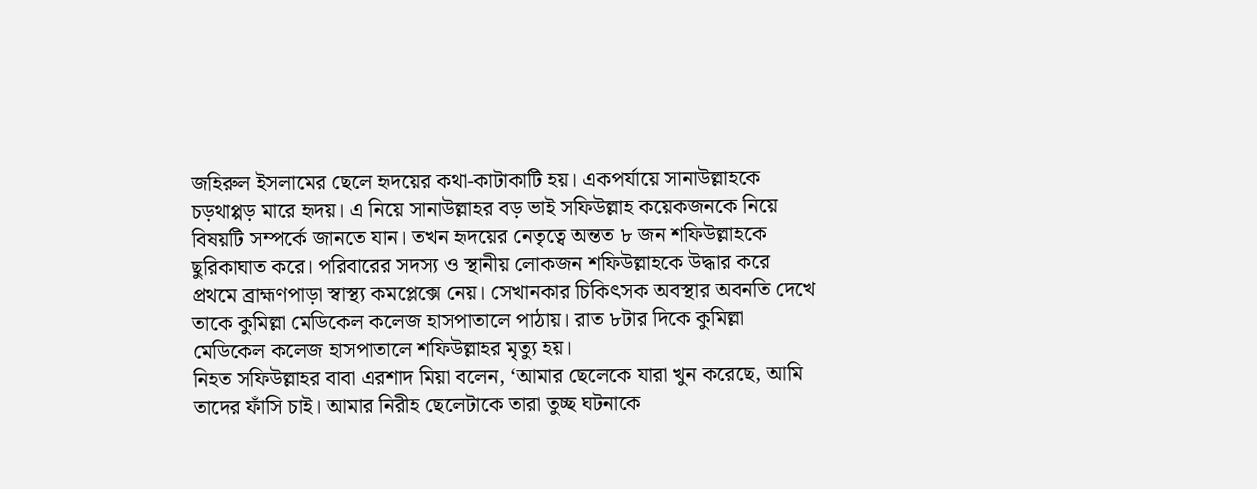জহিরুল ইসলামের ছেলে হৃদয়ের কথা-কাটাকাটি হয়। একপর্যায়ে সানাউল্লাহকে চড়থাপ্পড় মারে হৃদয়। এ নিয়ে সানাউল্লাহর বড় ভাই সফিউল্লাহ কয়েকজনকে নিয়ে বিষয়টি সম্পর্কে জানতে যান। তখন হৃদয়ের নেতৃত্বে অন্তত ৮ জন শফিউল্লাহকে ছুরিকাঘাত করে। পরিবারের সদস্য ও স্থানীয় লোকজন শফিউল্লাহকে উদ্ধার করে প্রথমে ব্রাহ্মণপাড়া স্বাস্থ্য কমপ্লেক্সে নেয়। সেখানকার চিকিৎসক অবস্থার অবনতি দেখে তাকে কুমিল্লা মেডিকেল কলেজ হাসপাতালে পাঠায়। রাত ৮টার দিকে কুমিল্লা মেডিকেল কলেজ হাসপাতালে শফিউল্লাহর মৃত্যু হয়।
নিহত সফিউল্লাহর বাবা এরশাদ মিয়া বলেন, ‘আমার ছেলেকে যারা খুন করেছে, আমি তাদের ফাঁসি চাই। আমার নিরীহ ছেলেটাকে তারা তুচ্ছ ঘটনাকে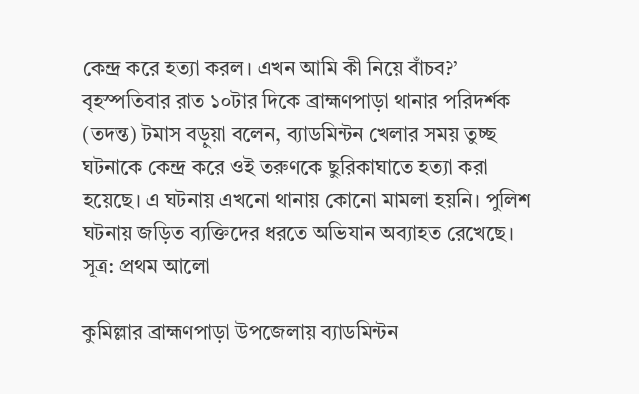কেন্দ্র করে হত্যা করল। এখন আমি কী নিয়ে বাঁচব?’
বৃহস্পতিবার রাত ১০টার দিকে ব্রাহ্মণপাড়া থানার পরিদর্শক (তদন্ত) টমাস বড়ুয়া বলেন, ব্যাডমিন্টন খেলার সময় তুচ্ছ ঘটনাকে কেন্দ্র করে ওই তরুণকে ছুরিকাঘাতে হত্যা করা হয়েছে। এ ঘটনায় এখনো থানায় কোনো মামলা হয়নি। পুলিশ ঘটনায় জড়িত ব্যক্তিদের ধরতে অভিযান অব্যাহত রেখেছে।
সূত্র: প্রথম আলো

কুমিল্লার ব্রাহ্মণপাড়া উপজেলায় ব্যাডমিন্টন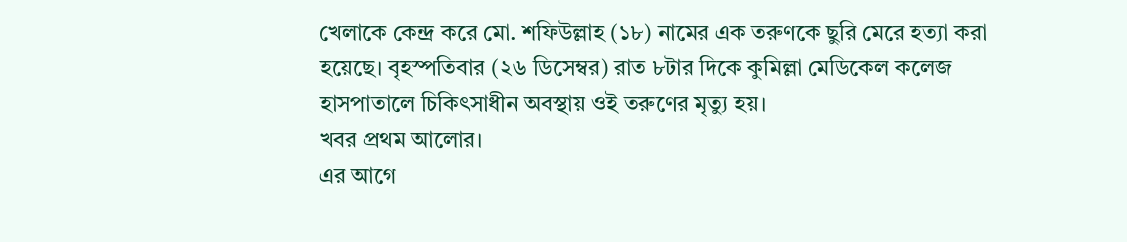খেলাকে কেন্দ্র করে মো. শফিউল্লাহ (১৮) নামের এক তরুণকে ছুরি মেরে হত্যা করা হয়েছে। বৃহস্পতিবার (২৬ ডিসেম্বর) রাত ৮টার দিকে কুমিল্লা মেডিকেল কলেজ হাসপাতালে চিকিৎসাধীন অবস্থায় ওই তরুণের মৃত্যু হয়।
খবর প্রথম আলোর।
এর আগে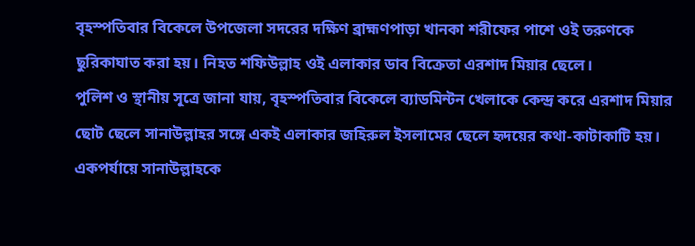বৃহস্পতিবার বিকেলে উপজেলা সদরের দক্ষিণ ব্রাহ্মণপাড়া খানকা শরীফের পাশে ওই তরুণকে ছুরিকাঘাত করা হয়। নিহত শফিউল্লাহ ওই এলাকার ডাব বিক্রেতা এরশাদ মিয়ার ছেলে।
পুলিশ ও স্থানীয় সূত্রে জানা যায়, বৃহস্পতিবার বিকেলে ব্যাডমিন্টন খেলাকে কেন্দ্র করে এরশাদ মিয়ার ছোট ছেলে সানাউল্লাহর সঙ্গে একই এলাকার জহিরুল ইসলামের ছেলে হৃদয়ের কথা-কাটাকাটি হয়। একপর্যায়ে সানাউল্লাহকে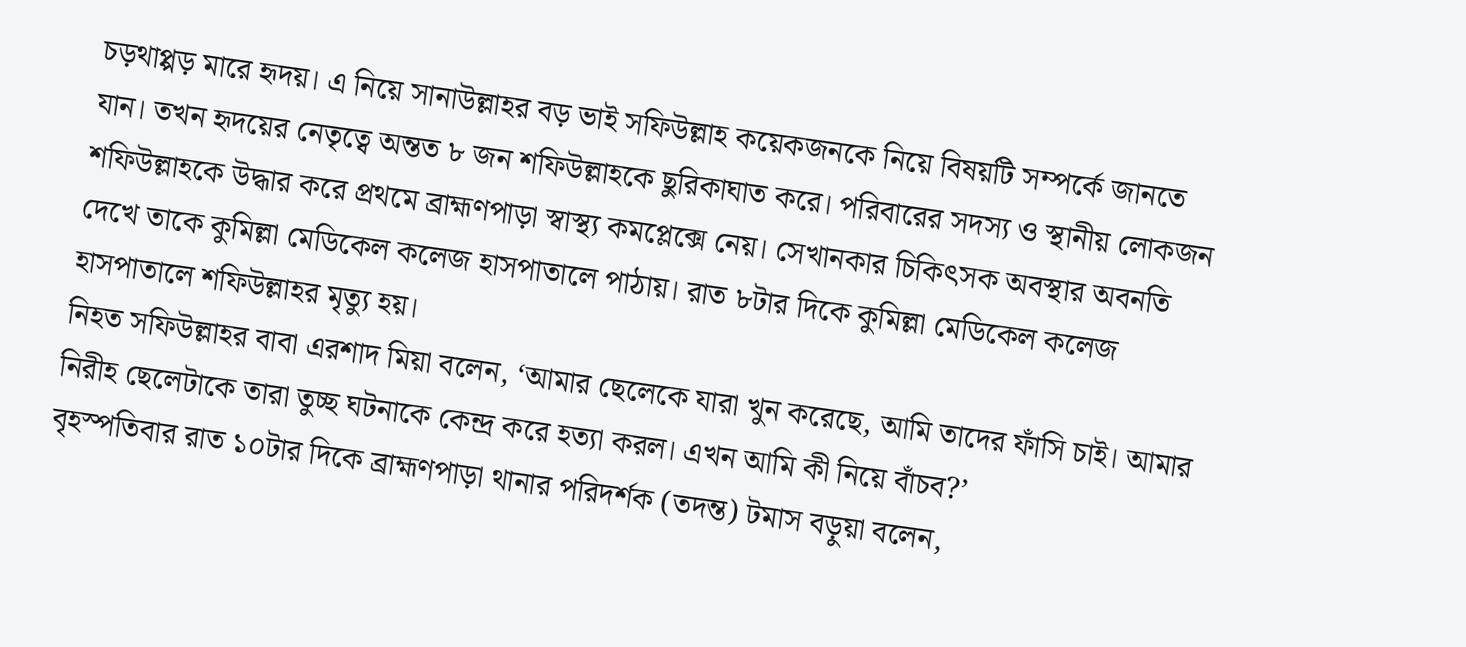চড়থাপ্পড় মারে হৃদয়। এ নিয়ে সানাউল্লাহর বড় ভাই সফিউল্লাহ কয়েকজনকে নিয়ে বিষয়টি সম্পর্কে জানতে যান। তখন হৃদয়ের নেতৃত্বে অন্তত ৮ জন শফিউল্লাহকে ছুরিকাঘাত করে। পরিবারের সদস্য ও স্থানীয় লোকজন শফিউল্লাহকে উদ্ধার করে প্রথমে ব্রাহ্মণপাড়া স্বাস্থ্য কমপ্লেক্সে নেয়। সেখানকার চিকিৎসক অবস্থার অবনতি দেখে তাকে কুমিল্লা মেডিকেল কলেজ হাসপাতালে পাঠায়। রাত ৮টার দিকে কুমিল্লা মেডিকেল কলেজ হাসপাতালে শফিউল্লাহর মৃত্যু হয়।
নিহত সফিউল্লাহর বাবা এরশাদ মিয়া বলেন, ‘আমার ছেলেকে যারা খুন করেছে, আমি তাদের ফাঁসি চাই। আমার নিরীহ ছেলেটাকে তারা তুচ্ছ ঘটনাকে কেন্দ্র করে হত্যা করল। এখন আমি কী নিয়ে বাঁচব?’
বৃহস্পতিবার রাত ১০টার দিকে ব্রাহ্মণপাড়া থানার পরিদর্শক (তদন্ত) টমাস বড়ুয়া বলেন,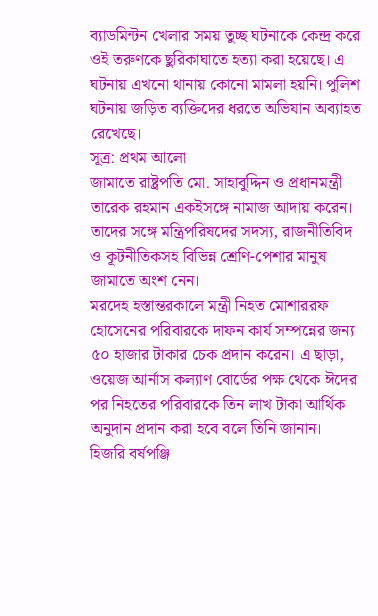ব্যাডমিন্টন খেলার সময় তুচ্ছ ঘটনাকে কেন্দ্র করে ওই তরুণকে ছুরিকাঘাতে হত্যা করা হয়েছে। এ ঘটনায় এখনো থানায় কোনো মামলা হয়নি। পুলিশ ঘটনায় জড়িত ব্যক্তিদের ধরতে অভিযান অব্যাহত রেখেছে।
সূত্র: প্রথম আলো
জামাতে রাষ্ট্রপতি মো. সাহাবুদ্দিন ও প্রধানমন্ত্রী তারেক রহমান একইসঙ্গে নামাজ আদায় করেন। তাদের সঙ্গে মন্ত্রিপরিষদের সদস্য, রাজনীতিবিদ ও কূটনীতিকসহ বিভিন্ন শ্রেণি-পেশার মানুষ জামাতে অংশ নেন।
মরদেহ হস্তান্তরকালে মন্ত্রী নিহত মোশাররফ হোসেনের পরিবারকে দাফন কার্য সম্পন্নের জন্য ৫০ হাজার টাকার চেক প্রদান করেন। এ ছাড়া, ওয়েজ আর্নাস কল্যাণ বোর্ডের পক্ষ থেকে ঈদের পর নিহতের পরিবারকে তিন লাখ টাকা আর্থিক অনুদান প্রদান করা হবে বলে তিনি জানান।
হিজরি বর্ষপঞ্জি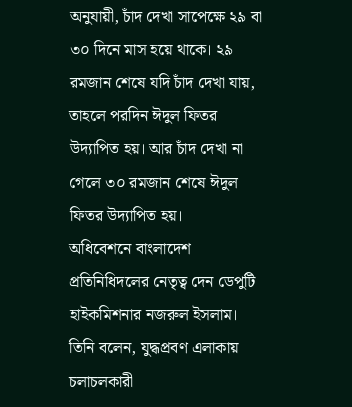অনুযায়ী, চাঁদ দেখা সাপেক্ষে ২৯ বা ৩০ দিনে মাস হয়ে থাকে। ২৯ রমজান শেষে যদি চাঁদ দেখা যায়, তাহলে পরদিন ঈদুল ফিতর উদ্যাপিত হয়। আর চাঁদ দেখা না গেলে ৩০ রমজান শেষে ঈদুল ফিতর উদ্যাপিত হয়।
অধিবেশনে বাংলাদেশ প্রতিনিধিদলের নেতৃত্ব দেন ডেপুটি হাইকমিশনার নজরুল ইসলাম। তিনি বলেন, যুদ্ধপ্রবণ এলাকায় চলাচলকারী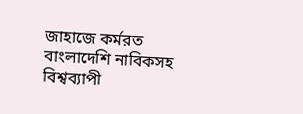জাহাজে কর্মরত বাংলাদেশি নাবিকসহ বিশ্বব্যাপী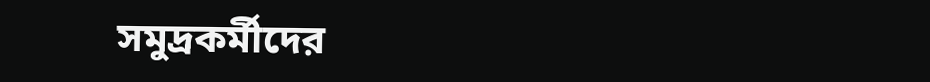সমুদ্রকর্মীদের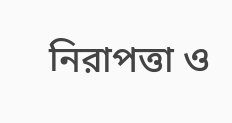নিরাপত্তা ও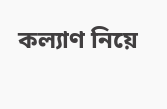কল্যাণ নিয়ে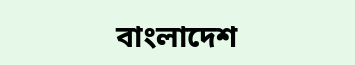বাংলাদেশ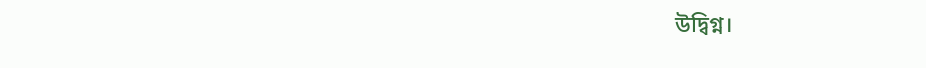উদ্বিগ্ন।